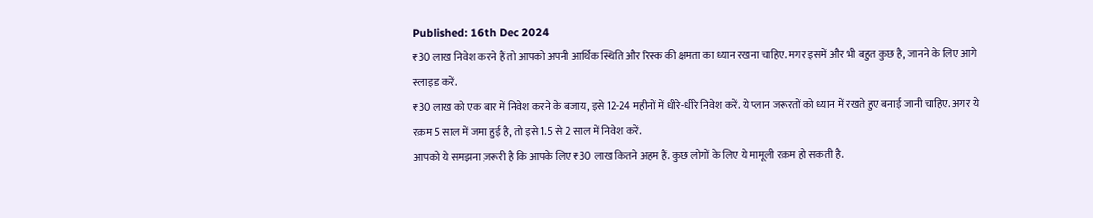Published: 16th Dec 2024
₹30 लाख निवेश करने हैं तो आपको अपनी आर्थिक स्थिति और रिस्क की क्षमता का ध्यान रखना चाहिए. मगर इसमें और भी बहुत कुछ है, जानने के लिए आगे स्लाइड करें.
₹30 लाख को एक बार में निवेश करने के बजाय, इसे 12-24 महीनों में धीरे-धीरे निवेश करें. ये प्लान जरूरतों को ध्यान में रखते हुए बनाई जानी चाहिए. अगर ये रक़म 5 साल में जमा हुई है, तो इसे 1.5 से 2 साल में निवेश करें.
आपको ये समझना ज़रूरी है कि आपके लिए ₹30 लाख कितने अहम हैं. कुछ लोगों के लिए ये मामूली रक़म हो सकती है.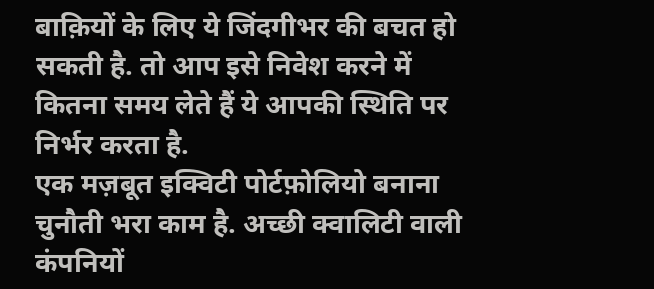बाक़ियों के लिए ये जिंदगीभर की बचत हो सकती है. तो आप इसे निवेश करने में कितना समय लेते हैं ये आपकी स्थिति पर निर्भर करता है.
एक मज़बूत इक्विटी पोर्टफ़ोलियो बनाना चुनौती भरा काम है. अच्छी क्वालिटी वाली कंपनियों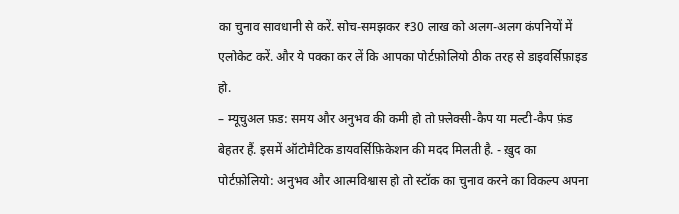का चुनाव सावधानी से करें. सोच-समझकर ₹30 लाख को अलग-अलग कंपनियों में एलोकेट करें. और ये पक्का कर लें कि आपका पोर्टफ़ोलियो ठीक तरह से डाइवर्सिफ़ाइड हो.
– म्यूचुअल फ़ड: समय और अनुभव की कमी हो तो फ़्लेक्सी-कैप या मल्टी-कैप फ़ंड बेहतर हैं. इसमें ऑटोमैटिक डायवर्सिफ़िकेशन की मदद मिलती है. - ख़ुद का पोर्टफ़ोलियो: अनुभव और आत्मविश्वास हो तो स्टॉक का चुनाव करने का विकल्प अपना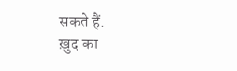सकते हैं.
ख़ुद का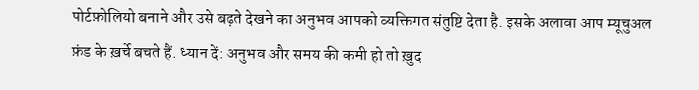पोर्टफ़ोलियो बनाने और उसे बढ़ते देखने का अनुभव आपको व्यक्तिगत संतुष्टि देता है. इसके अलावा आप म्यूचुअल फ़ंड के ख़र्चे बचते हैं. ध्यान दें: अनुभव और समय की कमी हो तो ख़ुद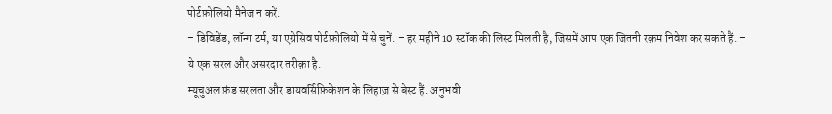पोर्टफ़ोलियो मैनेज न करें.
– डिविडेंड, लॉन्ग टर्म, या एग्रेसिव पोर्टफ़ोलियो में से चुनें. – हर महीने 10 स्टॉक की लिस्ट मिलती है, जिसमें आप एक जितनी रक़म निवेश कर सकते हैं. – ये एक सरल और असरदार तरीक़ा है.
म्यूचुअल फ़ंड सरलता और डायवर्सिफ़िकेशन के लिहाज़ से बेस्ट हैं. अनुभवी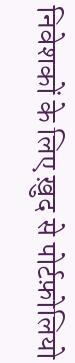निवेशकों के लिए ख़ुद से पोर्टफ़ोलियो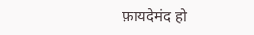फ़ायदेमंद हो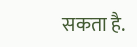सकता है.